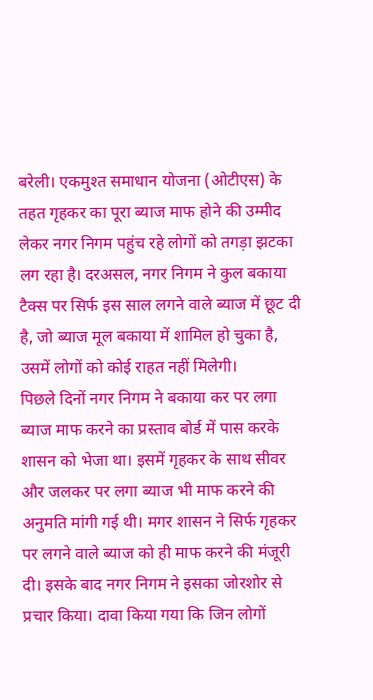बरेली। एकमुश्त समाधान योजना (ओटीएस) के तहत गृहकर का पूरा ब्याज माफ होने की उम्मीद लेकर नगर निगम पहुंच रहे लोगों को तगड़ा झटका लग रहा है। दरअसल, नगर निगम ने कुल बकाया टैक्स पर सिर्फ इस साल लगने वाले ब्याज में छूट दी है, जो ब्याज मूल बकाया में शामिल हो चुका है, उसमें लोगों को कोई राहत नहीं मिलेगी।
पिछले दिनों नगर निगम ने बकाया कर पर लगा ब्याज माफ करने का प्रस्ताव बोर्ड में पास करके शासन को भेजा था। इसमें गृहकर के साथ सीवर और जलकर पर लगा ब्याज भी माफ करने की अनुमति मांगी गई थी। मगर शासन ने सिर्फ गृहकर पर लगने वाले ब्याज को ही माफ करने की मंजूरी दी। इसके बाद नगर निगम ने इसका जोरशोर से प्रचार किया। दावा किया गया कि जिन लोगों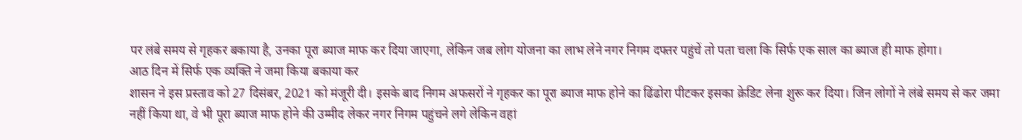पर लंबे समय से गृहकर बकाया है, उनका पूरा ब्याज माफ कर दिया जाएगा, लेकिन जब लोग योजना का लाभ लेने नगर निगम दफ्तर पहुंचें तो पता चला कि सिर्फ एक साल का ब्याज ही माफ होगा।
आठ दिन में सिर्फ एक व्यक्ति ने जमा किया बकाया कर
शासन ने इस प्रस्ताव को 27 दिसंबर, 2021 को मंजूरी दी। इसके बाद निगम अफसरों ने गृहकर का पूरा ब्याज माफ होने का ढिंढोरा पीटकर इसका क्रेडिट लेना शुरू कर दिया। जिन लोगों ने लंबे समय से कर जमा नहीं किया था, वे भी पूरा ब्याज माफ होने की उम्मीद लेकर नगर निगम पहुंचने लगे लेकिन वहां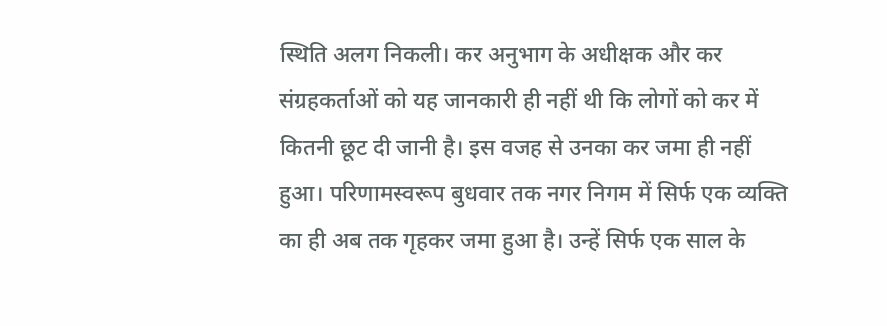स्थिति अलग निकली। कर अनुभाग के अधीक्षक और कर संग्रहकर्ताओं को यह जानकारी ही नहीं थी कि लोगों को कर में कितनी छूट दी जानी है। इस वजह से उनका कर जमा ही नहीं हुआ। परिणामस्वरूप बुधवार तक नगर निगम में सिर्फ एक व्यक्ति का ही अब तक गृहकर जमा हुआ है। उन्हें सिर्फ एक साल के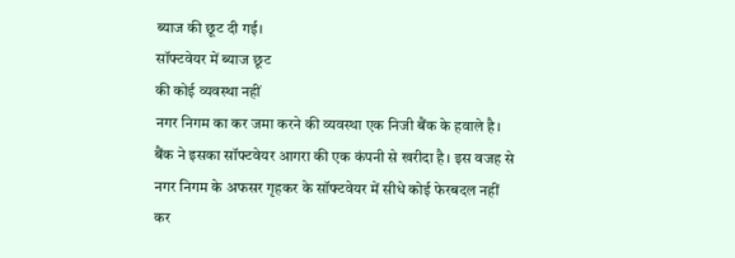ब्याज की छूट दी गई।
सॉफ्टवेयर में ब्याज छूट
की कोई व्यवस्था नहीं
नगर निगम का कर जमा करने की व्यवस्था एक निजी बैंक के हवाले है। बैंक ने इसका सॉफ्टवेयर आगरा की एक कंपनी से खरीदा है। इस वजह से नगर निगम के अफसर गृहकर के सॉफ्टवेयर में सीधे कोई फेरबदल नहीं कर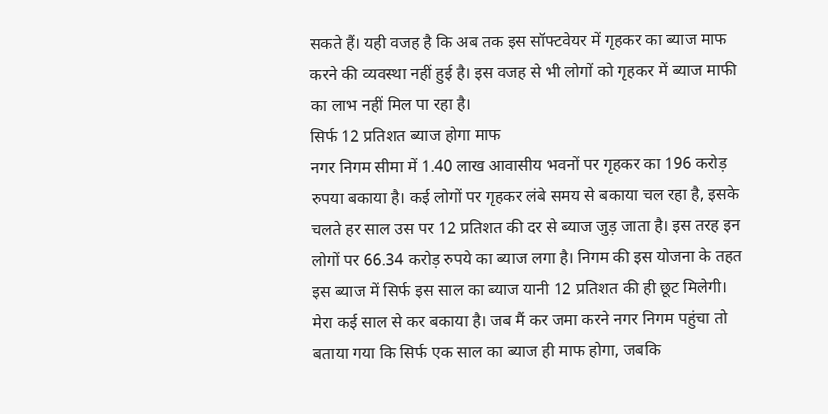सकते हैं। यही वजह है कि अब तक इस सॉफ्टवेयर में गृहकर का ब्याज माफ करने की व्यवस्था नहीं हुई है। इस वजह से भी लोगों को गृहकर में ब्याज माफी का लाभ नहीं मिल पा रहा है।
सिर्फ 12 प्रतिशत ब्याज होगा माफ
नगर निगम सीमा में 1.40 लाख आवासीय भवनों पर गृहकर का 196 करोड़ रुपया बकाया है। कई लोगों पर गृहकर लंबे समय से बकाया चल रहा है, इसके चलते हर साल उस पर 12 प्रतिशत की दर से ब्याज जुड़ जाता है। इस तरह इन लोगों पर 66.34 करोड़ रुपये का ब्याज लगा है। निगम की इस योजना के तहत इस ब्याज में सिर्फ इस साल का ब्याज यानी 12 प्रतिशत की ही छूट मिलेगी।
मेरा कई साल से कर बकाया है। जब मैं कर जमा करने नगर निगम पहुंचा तो बताया गया कि सिर्फ एक साल का ब्याज ही माफ होगा, जबकि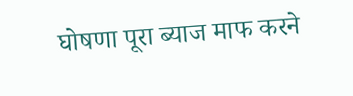घोषणा पूरा ब्याज माफ करने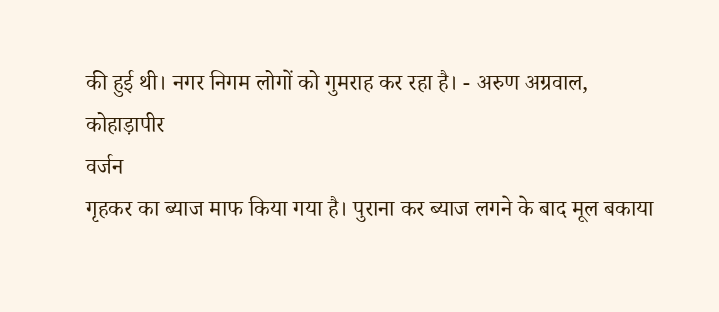की हुई थी। नगर निगम लोगों को गुमराह कर रहा है। - अरुण अग्रवाल, कोहाड़ापीर
वर्जन
गृहकर का ब्याज माफ किया गया है। पुराना कर ब्याज लगने के बाद मूल बकाया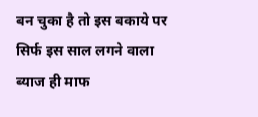बन चुका है तो इस बकाये पर सिर्फ इस साल लगने वाला ब्याज ही माफ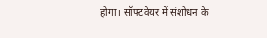होगा। सॉफ्टवेयर में संशोधन के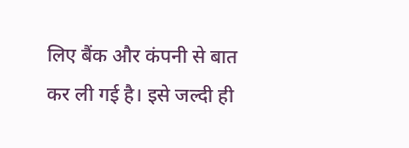लिए बैंक और कंपनी से बात कर ली गई है। इसे जल्दी ही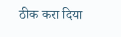ठीक करा दिया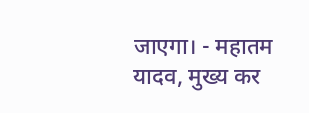जाएगा। - महातम यादव, मुख्य कर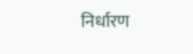निर्धारण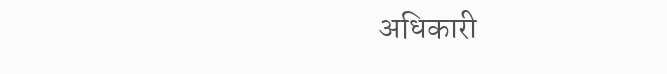अधिकारी